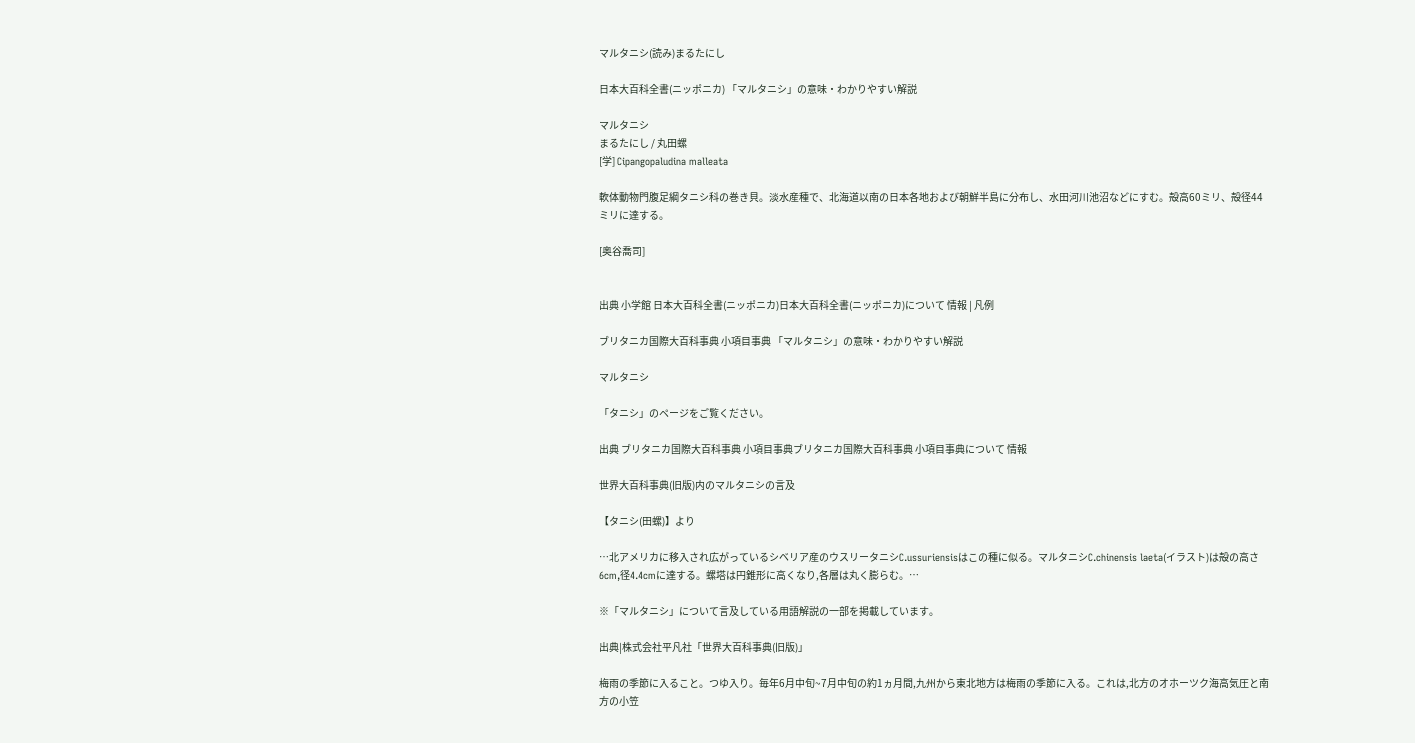マルタニシ(読み)まるたにし

日本大百科全書(ニッポニカ) 「マルタニシ」の意味・わかりやすい解説

マルタニシ
まるたにし / 丸田螺
[学] Cipangopaludina malleata

軟体動物門腹足綱タニシ科の巻き貝。淡水産種で、北海道以南の日本各地および朝鮮半島に分布し、水田河川池沼などにすむ。殻高60ミリ、殻径44ミリに達する。

[奥谷喬司]


出典 小学館 日本大百科全書(ニッポニカ)日本大百科全書(ニッポニカ)について 情報 | 凡例

ブリタニカ国際大百科事典 小項目事典 「マルタニシ」の意味・わかりやすい解説

マルタニシ

「タニシ」のページをご覧ください。

出典 ブリタニカ国際大百科事典 小項目事典ブリタニカ国際大百科事典 小項目事典について 情報

世界大百科事典(旧版)内のマルタニシの言及

【タニシ(田螺)】より

…北アメリカに移入され広がっているシベリア産のウスリータニシC.ussuriensisはこの種に似る。マルタニシC.chinensis laeta(イラスト)は殻の高さ6cm,径4.4cmに達する。螺塔は円錐形に高くなり,各層は丸く膨らむ。…

※「マルタニシ」について言及している用語解説の一部を掲載しています。

出典|株式会社平凡社「世界大百科事典(旧版)」

梅雨の季節に入ること。つゆ入り。毎年6月中旬~7月中旬の約1ヵ月間,九州から東北地方は梅雨の季節に入る。これは,北方のオホーツク海高気圧と南方の小笠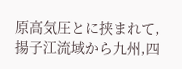原高気圧とに挟まれて,揚子江流域から九州,四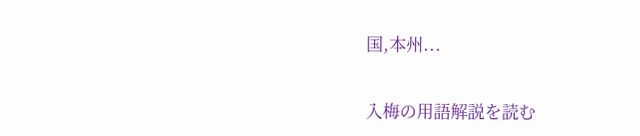国,本州...

入梅の用語解説を読む